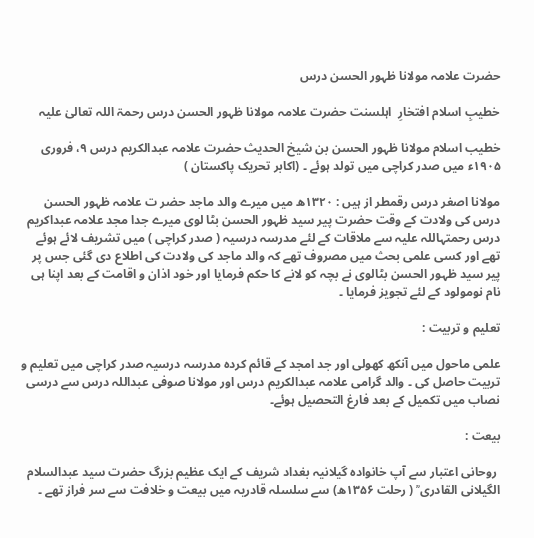حضرت علامہ مولانا ظہور الحسن درس

خطیبِ اسلام افتخارِ  اہلسنت حضرت علامہ مولانا ظہور الحسن درس رحمۃ اللہ تعالیٰ علیہ

خطیب اسلام مولانا ظہور الحسن بن شیخ الحدیث حضرت علامہ عبدالکریم درس ۹، فروری ۱۹۰۵ء میں صدر کراچی میں تولد ہوئے ۔ (اکابر تحریک پاکستان )

مولانا اصغر درس رقمطر از ہیں : ۱۳۲۰ھ میں میرے والد ماجد حضر ت علامہ ظہور الحسن درس کی ولادت کے وقت حضرت پیر سید ظہور الحسن بٹا لوی میرے جدا مجد علامہ عبداکریم درس رحمتہاللہ علیہ سے ملاقات کے لئے مدرسہ درسیہ ( صدر کراچی ) میں تشریف لائے ہوئے تھے اور کسی علمی بحث میں مصروف تھے کہ والد ماجد کی ولادت کی اطلاع دی گئی جس پر پیر سید ظہور الحسن بٹالوی نے بچہ کو لانے کا حکم فرمایا اور خود اذان و اقامت کے بعد اپنا ہی نام نومولود کے لئے تجویز فرمایا ۔

تعلیم و تربیت :

علمی ماحول میں آنکھ کھولی اور جد امجد کے قائم کردہ مدرسہ درسیہ صدر کراچی میں تعلیم و تربیت حاصل کی ۔ والد گرامی علامہ عبدالکریم درس اور مولانا صوفی عبداللہ درس سے درسی نصاب میں تکمیل کے بعد فارغ التحصیل ہوئے۔

بیعت :

 روحانی اعتبار سے آپ خانوادہ گیلانیہ بغداد شریف کے ایک عظیم بزرگ حضرت سید عبدالسلام الگیلانی القادری ؒ ( رحلت ۱۳۵۶ھ) سے سلسلہ قادریہ میں بیعت و خلافت سے سر فراز تھے ۔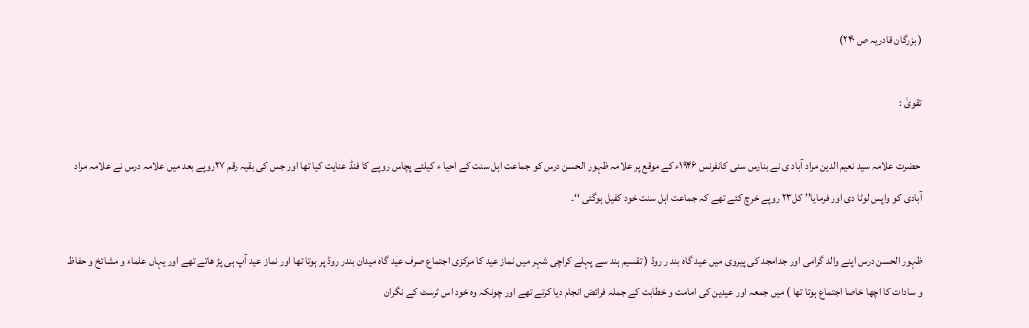( بزرگان قادریہ ص ۲۴۰)

تقویٰ :

 حضرت علامہ سید نعیم الدین مراد آباد ی نے بنارس سنی کانفرنس ۱۹۴۶ء کے موقع پر علامہ ظہور الحسن درس کو جماعت اہل سنت کے احیا ء کیلئے پچاس روپے کا فنڈ عنایت کیا تھا اور جس کی بقیہ رقم ۲۷روپے بعد میں علامہ درس نے علامہ مراد آبادی کو واپس لوٹا دی اور فرمایا’’ کل۲۳ روپے خرچ کئے تھے کہ جماعت اہل سنت خود کفیل ہوگئی ‘‘۔

ظہور الحسن درس اپنے والد گرامی اور جدامجد کی پیروی میں عید گاہ بند ر روڈ ( تقسیم ہند سے پہلے کراچی شہر میں نماز عید کا مرکزی اجتماع صرف عید گاہ میدان بندر روڈ پر ہوتا تھا اور نماز عید آپ ہی پڑ ھاتے تھے اور یہاں علماء و مشائخ و حفاظ و سادات کا اچھا خاصا اجتماع ہوتا تھا ) میں جمعہ اور عیدین کی امامت و خطابت کے جملہ فرائض انجام دیا کرتے تھے اور چونکہ وہ خود اس ٹرسٹ کے نگران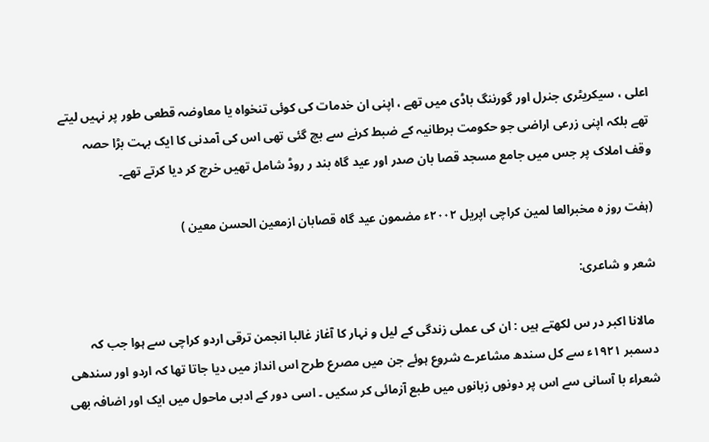اعلی ، سیکریٹری جنرل اور گورننگ باڈی میں تھے ، اپنی ان خدمات کی کوئی تنخواہ یا معاوضہ قطعی طور پر نہیں لیتے تھے بلکہ اپنی زرعی اراضی جو حکومت برطانیہ کے ضبط کرنے سے بچ گئی تھی اس کی آمدنی کا ایک بہت بڑا حصہ وقف املاک پر جس میں جامع مسجد قصا بان صدر اور عید گاہ بند ر روڈ شامل تھیں خرچ کر دیا کرتے تھے۔

(ہفت روز ہ مخبرالعا لمین کراچی اپریل ۲۰۰۲ء مضمون عید گاہ قصابان ازمعین الحسن معین )

شعر و شاعری:

 مالانا اکبر در س لکھتے ہیں : ان کی عملی زندگی کے لیل و نہار کا آغاز غالبا انجمن ترقی اردو کراچی سے ہوا جب کہ دسمبر ۱۹۲۱ء سے کل سندھ مشاعرے شروع ہوئے جن میں مصرع طرح اس انداز میں دیا جاتا تھا کہ اردو اور سندھی شعراء با آسانی سے اس پر دونوں زبانوں میں طبع آزمائی کر سکیں ۔ اسی دور کے ادبی ماحول میں ایک اور اضافہ بھی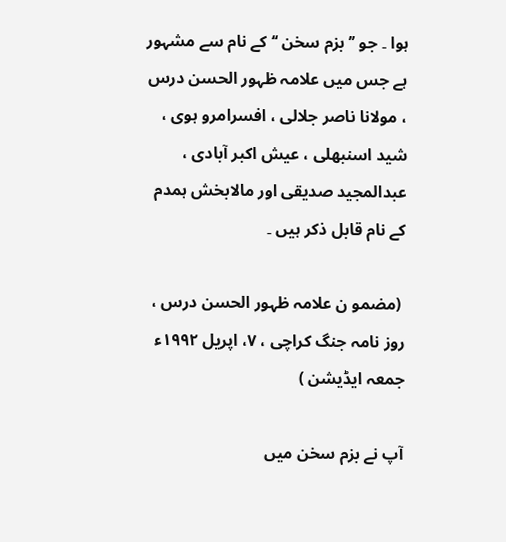ہوا ۔ جو ’’بزم سخن ‘‘ کے نام سے مشہور ہے جس میں علامہ ظہور الحسن درس ، مولانا ناصر جلالی ، افسرامرو ہوی ، شید اسنبھلی ، عیش اکبر آبادی ، عبدالمجید صدیقی اور مالابخش ہمدم کے نام قابل ذکر ہیں ۔

 (مضمو ن علامہ ظہور الحسن درس ، روز نامہ جنگ کراچی ، ۷، اپریل ۱۹۹۲ء جمعہ ایڈیشن )

آپ نے بزم سخن میں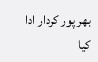بھر پور کردار ادا کیا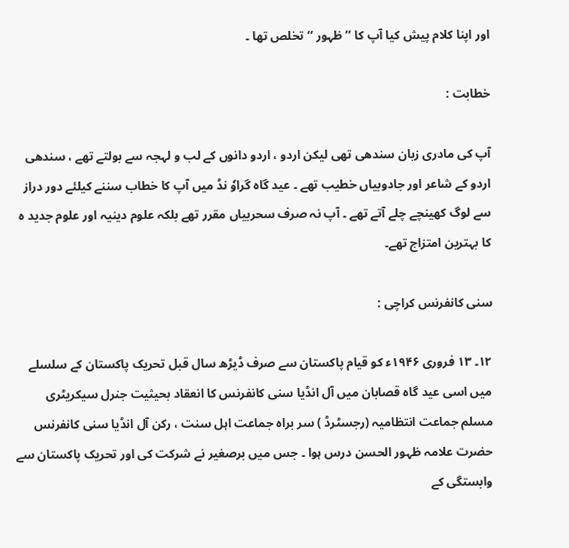اور اپنا کلام پیش کیا آپ کا ’’ ظہور ‘‘ تخلص تھا ۔

خطابت :

آپ کی مادری زبان سندھی تھی لیکن اردو ، اردو دانوں کے لب و لہجہ سے بولتے تھے ، سندھی اردو کے شاعر اور جادوبیاں خطیب تھے ۔ عید گاہ گراوٗ نڈ میں آپ کا خطاب سننے کیلئے دور دراز سے لوگ کھینچے چلے آتے تھے ۔ آپ نہ صرف سحربیاں مقرر تھے بلکہ علوم دینیہ اور علوم جدید ہ کا بہترین امتزاج تھے۔

سنی کانفرنس کراچی :

۱۲۔ ۱۳ فروری ۱۹۴۶ء کو قیام پاکستان سے صرف ڈیڑھ سال قبل تحریک پاکستان کے سلسلے میں اسی عید گاہ قصابان میں آل انڈیا سنی کانفرنس کا انعقاد بحیثیت جنرل سیکریٹری مسلم جماعت انتظامیہ (رجسٹرڈ ) سر براہ جماعت اہل سنت ، رکن آل انڈیا سنی کانفرنس حضرت علامہ ظہور الحسن درس ہوا ۔ جس میں برصغیر نے شرکت کی اور تحریک پاکستان سے وابستگی کے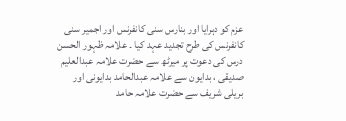عزم کو دہرایا اور بنارس سنی کانفرنس اور اجمیر سنی کانفرنس کی طرح تجدید عہد کیا ۔ علامہ ظہور الحسن درس کی دعوت پر میرٹھ سے حضرت علامہ عبدالعلیم صدیقی ، بدایون سے علامہ عبدالحامد بدایونی اور بریلی شریف سے حضرت علامہ حامد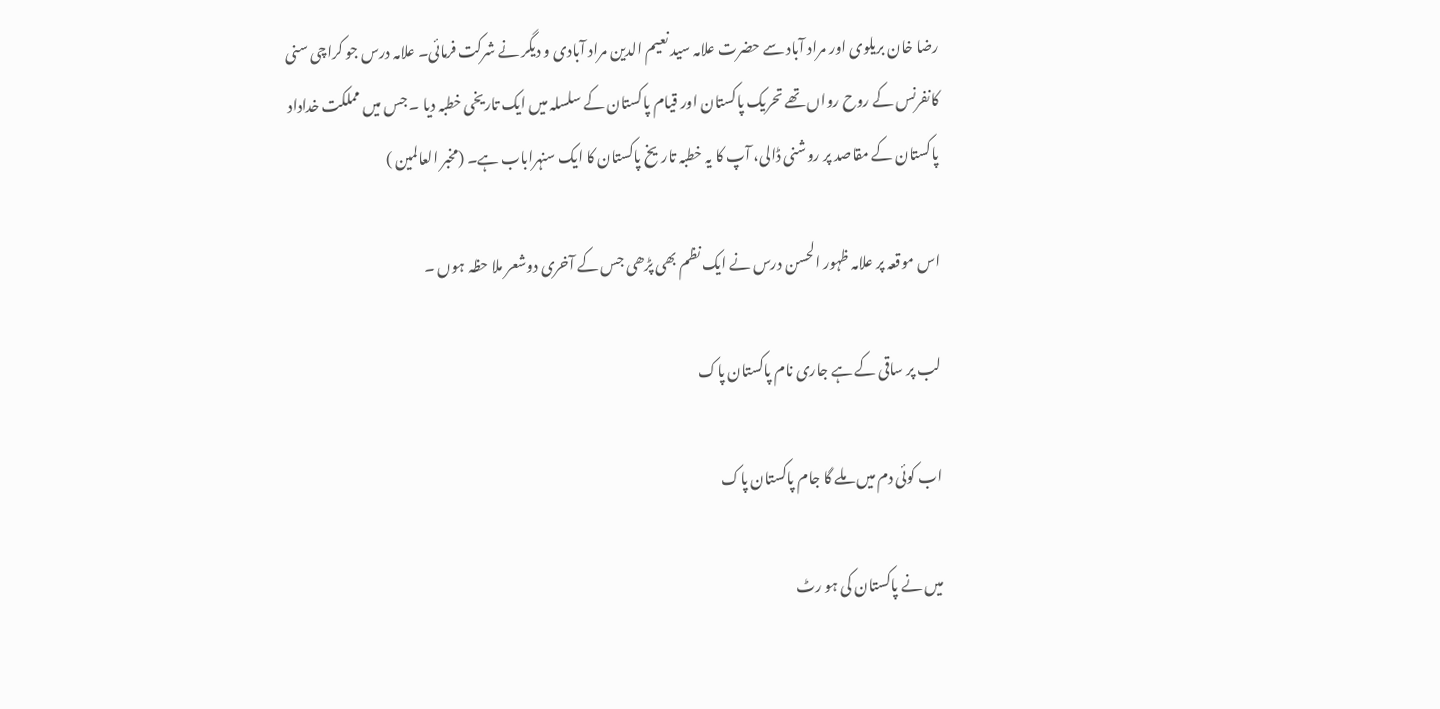رضا خان بریلوی اور مراد آباد سے حضرت علامہ سید نعیم الدین مراد آبادی و دیگر نے شرکت فرمائی۔ علامہ درس جو کراچی سنی کانفرنس کے روح رواں تھے تحریک پاکستان اور قیام پاکستان کے سلسلہ میں ایک تاریخی خطبہ دیا ۔ جس میں مملکت خداداد پاکستان کے مقاصد پر روشنی ڈالی، آپ کا یہ خطبہ تاریخ پاکستان کا ایک سنہراباب ہے۔ (مخبر العالمین )

اس موقعہ پر علامہ ظہور الحسن درس نے ایک نظم بھی پڑھی جس کے آخری دوشعر ملا حظہ ہوں ۔

لب پر ساقی کے ہے جاری نام پاکستان پاک

اب کوئی دم میں ملے گا جام پاکستان پاک

میں نے پاکستان کی ہو رٹ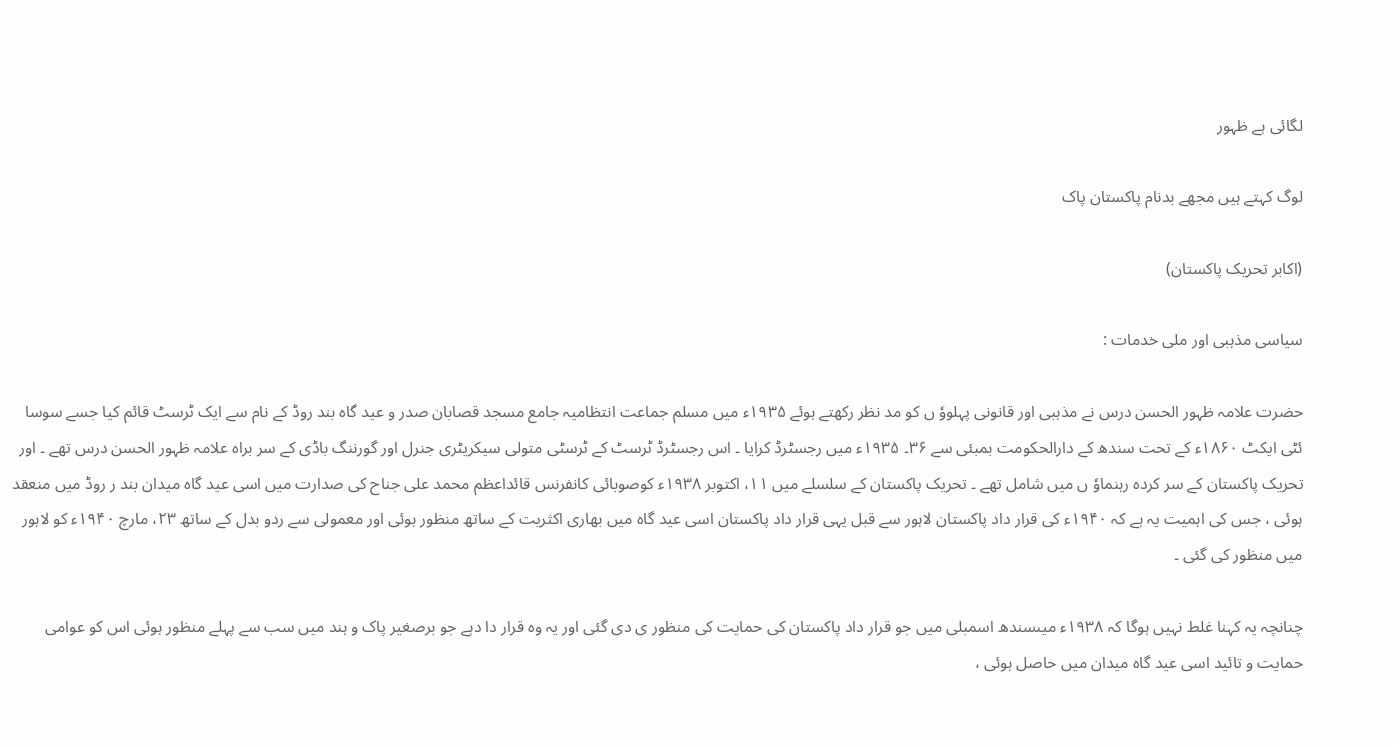لگائی ہے ظہور

لوگ کہتے ہیں مجھے بدنام پاکستان پاک

(اکابر تحریک پاکستان)

سیاسی مذہبی اور ملی خدمات :

حضرت علامہ ظہور الحسن درس نے مذہبی اور قانونی پہلووٗ ں کو مد نظر رکھتے ہوئے ۱۹۳۵ء میں مسلم جماعت انتظامیہ جامع مسجد قصابان صدر و عید گاہ بند روڈ کے نام سے ایک ٹرسٹ قائم کیا جسے سوسا ئٹی ایکٹ ۱۸۶۰ء کے تحت سندھ کے دارالحکومت بمبئی سے ۳۶۔ ۱۹۳۵ء میں رجسٹرڈ کرایا ۔ اس رجسٹرڈ ٹرسٹ کے ٹرسٹی متولی سیکریٹری جنرل اور گورننگ باڈی کے سر براہ علامہ ظہور الحسن درس تھے ۔ اور تحریک پاکستان کے سر کردہ رہنماوٗ ں میں شامل تھے ۔ تحریک پاکستان کے سلسلے میں ۱۱، اکتوبر ۱۹۳۸ء کوصوبائی کانفرنس قائداعظم محمد علی جناح کی صدارت میں اسی عید گاہ میدان بند ر روڈ میں منعقد ہوئی ، جس کی اہمیت یہ ہے کہ ۱۹۴۰ء کی قرار داد پاکستان لاہور سے قبل یہی قرار داد پاکستان اسی عید گاہ میں بھاری اکثریت کے ساتھ منظور ہوئی اور معمولی سے ردو بدل کے ساتھ ۲۳، مارچ ۱۹۴۰ء کو لاہور میں منظور کی گئی ۔

چنانچہ یہ کہنا غلط نہیں ہوگا کہ ۱۹۳۸ء میںسندھ اسمبلی میں جو قرار داد پاکستان کی حمایت کی منظور ی دی گئی اور یہ وہ قرار دا دہے جو برصغیر پاک و ہند میں سب سے پہلے منظور ہوئی اس کو عوامی حمایت و تائید اسی عید گاہ میدان میں حاصل ہوئی ،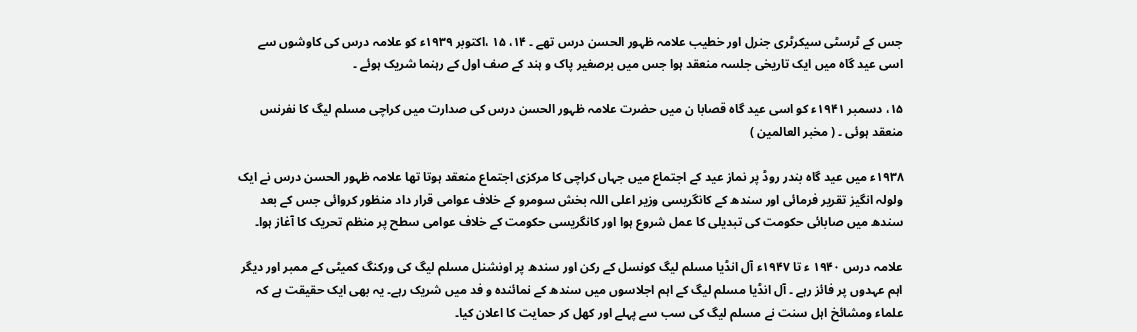جس کے ٹرسٹی سیکرٹری جنرل اور خطیب علامہ ظہور الحسن درس تھے ۔ ۱۴، ۱۵ ،اکتوبر ۱۹۳۹ء کو علامہ درس کی کاوشوں سے اسی عید گاہ میں ایک تاریخی جلسہ منعقد ہوا جس میں برصغیر پاک و ہند کے صف اول کے رہنما شریک ہوئے ۔

۱۵، دسمبر ۱۹۴۱ء کو اسی عید گاہ قصابا ن میں حضرت علامہ ظہور الحسن درس کی صدارت میں کراچی مسلم لیگ کا نفرنس منعقد ہوئی ۔ ( مخبر العالمین )

۱۹۳۸ء میں عید گاہ بندر روڈ پر نماز عید کے اجتماع میں جہاں کراچی کا مرکزی اجتماع منعقد ہوتا تھا علامہ ظہور الحسن درس نے ایک ولولہ انگیز تقریر فرمائی اور سندھ کے کانگریسی وزیر اعلی اللہ بخش سومرو کے خلاف عوامی قرار داد منظور کروائی جس کے بعد سندھ میں صابائی حکومت کی تبدیلی کا عمل شروع ہوا اور کانگریسی حکومت کے خلاف عوامی سطح پر منظم تحریک کا آغاز ہوا۔

علامہ درس ۱۹۴۰ ء تا ۱۹۴۷ء آل انڈیا مسلم لیگ کونسل کے رکن اور سندھ پر اونشنل مسلم لیگ کی ورکنگ کمیٹی کے ممبر اور دیگر اہم عہدوں پر فائز رہے ۔ آل انڈیا مسلم لیگ کے اہم اجلاسوں میں سندھ کے نمائندہ و فد میں شریک رہے۔ یہ بھی ایک حقیقت ہے کہ علماء ومشائخ اہل سنت نے مسلم لیگ کی سب سے پہلے اور کھل کر حمایت کا اعلان کیا۔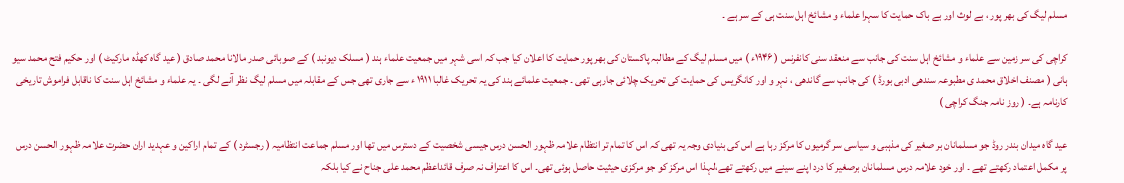مسلم لیگ کی بھر پور ، بے لوث اور بے باک حمایت کا سہرا علماء و مشائخ اہل سنت ہی کے سر ہے ۔

کراچی کی سر زمین سے علماء و مشائخ اہل سنت کی جانب سے منعقد سنی کانفرنس ( ۱۹۴۶ء ) میں مسلم لیگ کے مطالبہ پاکستان کی بھر پور حمایت کا اعلان کیا جب کہ اسی شہر میں جمعیت علماء ہند ( مسلک دیونبد ) کے صوبائی صدر مالانا محمد صادق ( عید گاہ کھڈہ مارکیٹ ) اور حکیم فتح محمد سیو ہانی ( مصنف اخلاق محمد ی مطبوعہ سندھی ادبی بورڈ ) کی جانب سے گاندھی ، نہر و اور کانگریس کی حمایت کی تحریک چلائی جارہی تھی ۔ جمعیت علمائے ہند کی یہ تحریک غالبا ۱۹۱۱ ء سے جاری تھی جس کے مقابلہ میں مسلم لیگ نظر آنے لگی ۔ یہ علماء و مشائخ اہل سنت کا ناقابل فراموش تاریخی کارنامہ ہے۔ ( روز نامہ جنگ کراچی )

عید گاہ میدان بندر روڈ جو مسلمانان بر صغیر کی مذہبی و سیاسی سر گرمیوں کا مرکز رہا ہے اس کی بنیادی وجہ یہ تھی کہ اس کا تمام تر انتظام علامہ ظہور الحسن درس جیسی شخصیت کے دسترس میں تھا اور مسلم جماعت انتظامیہ ( رجسٹرد ) کے تمام اراکین و عہدید اران حضرت علامہ ظہور الحسن درس پر مکمل اعتماد رکھتے تھے ۔ اور خود علامہ درس مسلمانان برصغیر کا درد اپنے سینے میں رکھتے تھے،لہذا اس مرکز کو جو مرکزی حیثیت حاصل ہوئی تھی۔ اس کا اعتراف نہ صرف قائداعظم محمد علی جناح نے کیا بلکہ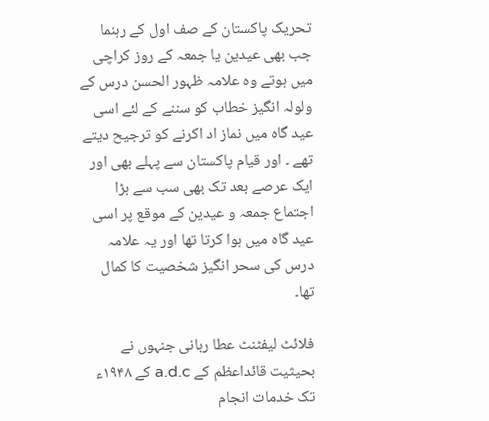تحریک پاکستان کے صف اول کے رہنما جب بھی عیدین یا جمعہ کے روز کراچی میں ہوتے وہ علامہ ظہور الحسن درس کے ولولہ انگیز خطاب کو سننے کے لئے اسی عید گاہ میں نماز اد اکرنے کو ترجیح دیتے تھے ۔ اور قیام پاکستان سے پہلے بھی اور ایک عرصے بعد تک بھی سب سے بڑا اجتماع جمعہ و عیدین کے موقع پر اسی عید گاہ میں ہوا کرتا تھا اور یہ علامہ درس کی سحر انگیز شخصیت کا کمال تھا۔

فلائٹ لیفٹنٹ عطا ربانی جنہوں نے بحیثیت قائداعظم کے a.d.c کے ۱۹۴۸ء تک خدمات انجام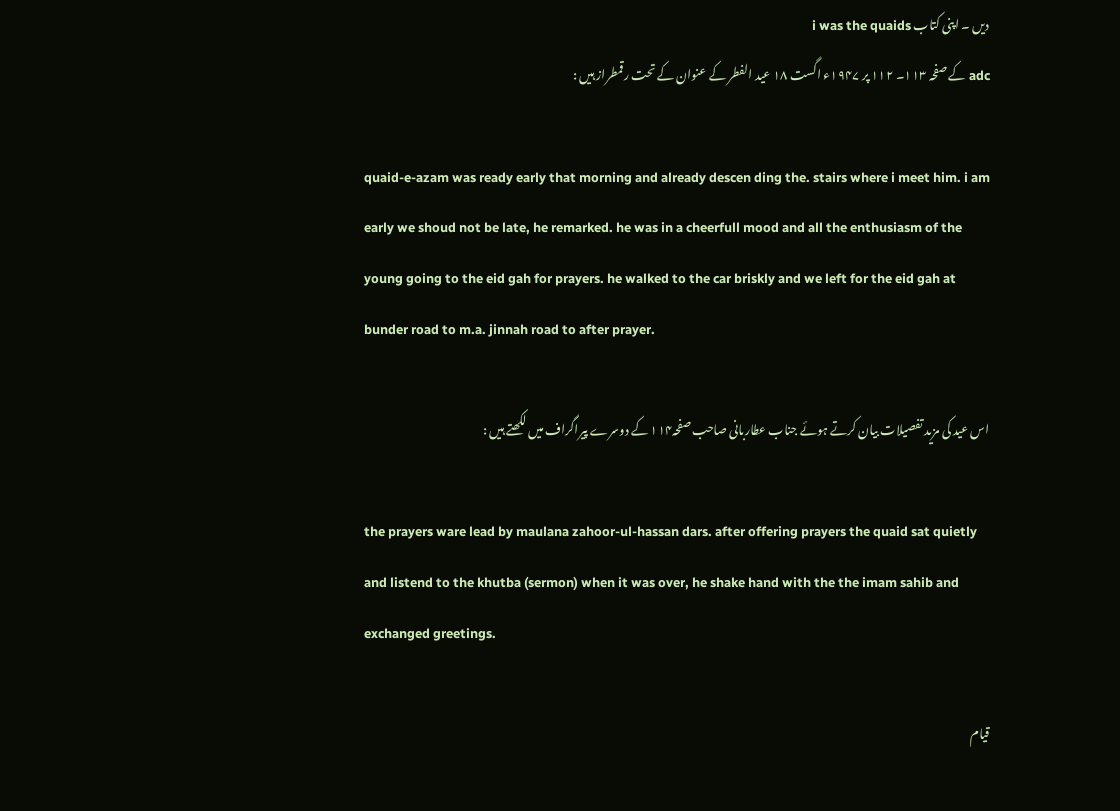دیں ۔ اپنی کتاب i was the quaids                                                                                                                                                                                                                                         adc کے صفحہ ۱۱۳۔ ۱۱۲ پر ۱۹۴۷ء اگست ۱۸ عید الفطر کے عنوان کے تحت رقمطراز ہیں :

quaid-e-azam was ready early that morning and already descen ding the. stairs where i meet him. i am early we shoud not be late, he remarked. he was in a cheerfull mood and all the enthusiasm of the young going to the eid gah for prayers. he walked to the car briskly and we left for the eid gah at bunder road to m.a. jinnah road to after prayer.

اس عید کی مزید تفصیلات بیان کرتے ہوئے جناب عطاربانی صاحب صفحہ۱۱۴ کے دوسرے پیراگراف میں لکھتے ہیں :

the prayers ware lead by maulana zahoor-ul-hassan dars. after offering prayers the quaid sat quietly and listend to the khutba (sermon) when it was over, he shake hand with the the imam sahib and exchanged greetings.

قیام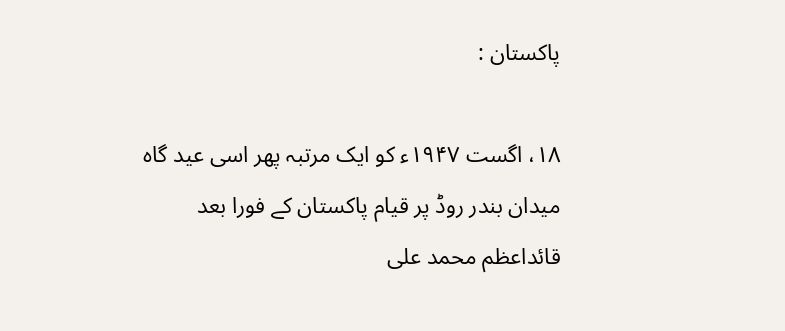پاکستان :

۱۸، اگست ۱۹۴۷ء کو ایک مرتبہ پھر اسی عید گاہ میدان بندر روڈ پر قیام پاکستان کے فورا بعد قائداعظم محمد علی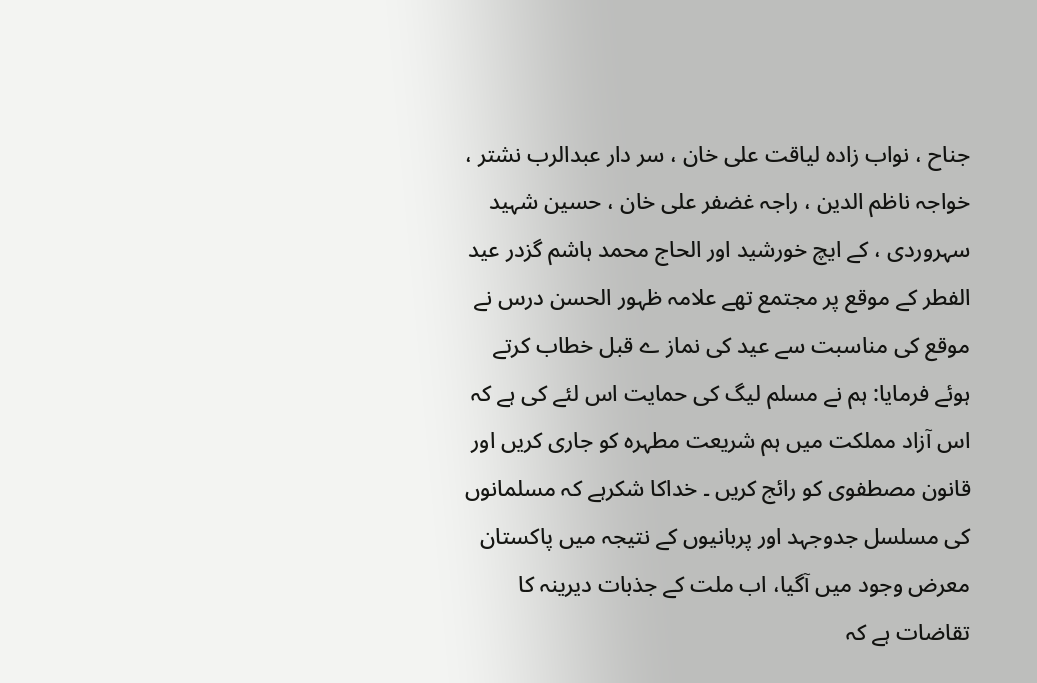جناح ، نواب زادہ لیاقت علی خان ، سر دار عبدالرب نشتر ، خواجہ ناظم الدین ، راجہ غضفر علی خان ، حسین شہید سہروردی ، کے ایچ خورشید اور الحاج محمد ہاشم گزدر عید الفطر کے موقع پر مجتمع تھے علامہ ظہور الحسن درس نے موقع کی مناسبت سے عید کی نماز ے قبل خطاب کرتے ہوئے فرمایا: ہم نے مسلم لیگ کی حمایت اس لئے کی ہے کہ اس آزاد مملکت میں ہم شریعت مطہرہ کو جاری کریں اور قانون مصطفوی کو رائج کریں ۔ خداکا شکرہے کہ مسلمانوں کی مسلسل جدوجہد اور پربانیوں کے نتیجہ میں پاکستان معرض وجود میں آگیا، اب ملت کے جذبات دیرینہ کا تقاضات ہے کہ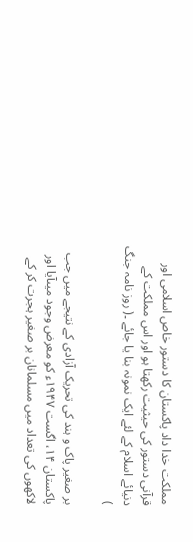مملکت خدا داد پاکستان کا دستور خاص اسلامی اور قرآنی دستور کی حیثیت رکھتا ہو اور اس مملکت کے دنیائے اسلام کے لئے ایک نمونہ بنا یا جائے ۔( روز نامہ جنگ )

بر صغیر پاک و ہند کی تحریک آزادی کے نتیجے میں جب پاکستان ۱۴، اگست ۱۹۴۷ء کو معرض وجود میںآیا اور لاکھوں کی تعداد میں مسلمانان بر صغیر ہجرت کر کے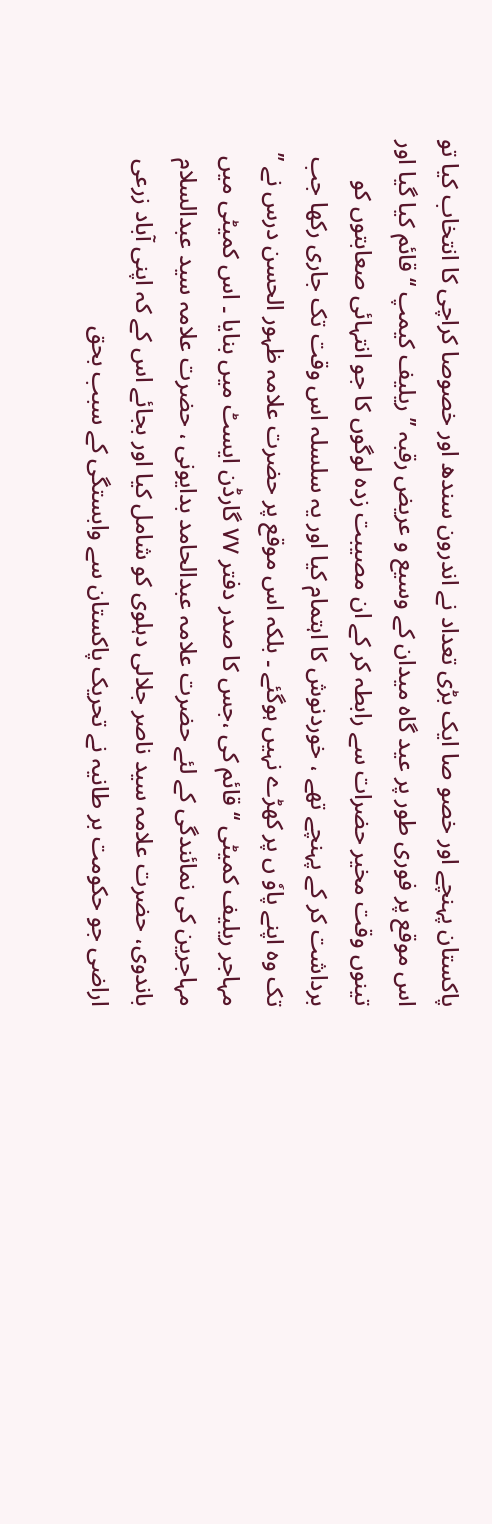پاکستان پہنچے اور خصو صا ایک بڑی تعداد نے اندرون سندھ اور خصوصا کراچی کا انتخاب کیا تو اس موقع پر فوری طور پر عید گاہ میدان کے وسیع و عریض رقبہ ’’ ریلیف کیمپ ‘‘ قائم کیا گیا اور تینوں وقت مخیر حضرات سے رابطہ کر کے ان مصیبت زدہ لوگوں کا جو انتہائی صعابتوں کو برداشت کر کے پہنچے تھے ، خوردنوش کا اہتمام کیا اور یہ سلسلہ اس وقت تک جاری رکھا جب تک وہ اپنے پاوٗ ں پر کھڑے نہیں ہوگئے ۔ بلکہ اس موقع پر حضرت علامہ ظہور الحسن درس نے ’’ مہاجر ریلیف کمیٹی ‘‘ قائم کی ،جس کا صدر دفتر ۷۷ گارڈن ایسٹ میں بنایا ۔ اس کمیٹی میں مہاجرین کی نمائندگی کے لئے حضرت علامہ عبدالحامد بدایونی ، حضرت علامہ سید عبدالسلام باندوی، حضرت علامہ سید ناصر جلالی دہلوی کو شامل کیا اور بجائے اس کے کہ اپنی آباد زرعی اراضی جو حکومت بر طانیہ نے تحریک پاکستان سے وابستگی کے سبب بحق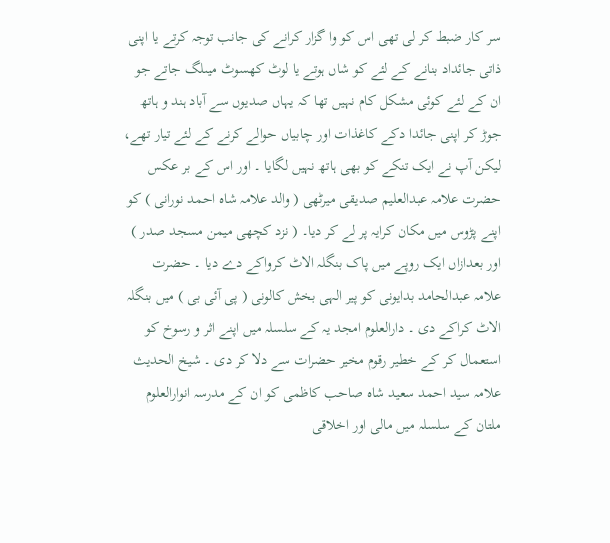سر کار ضبط کر لی تھی اس کو وا گزار کرانے کی جانب توجہ کرتے یا اپنی ذاتی جائداد بنانے کے لئے کو شاں ہوتے یا لوٹ کھسوٹ میںلگ جاتے جو ان کے لئے کوئی مشکل کام نہیں تھا کہ یہاں صدیوں سے آباد ہند و ہاتھ جوڑ کر اپنی جائدا دکے کاغذات اور چابیاں حوالے کرنے کے لئے تیار تھے، لیکن آپ نے ایک تنکے کو بھی ہاتھ نہیں لگایا ۔ اور اس کے بر عکس حضرت علامہ عبدالعلیم صدیقی میرٹھی ( والد علامہ شاہ احمد نورانی ) کو اپنے پڑوس میں مکان کرایہ پر لے کر دیا۔ ( نزد کچھی میمن مسجد صدر ) اور بعدازاں ایک روپے میں پاک بنگلہ الاٹ کرواکے دے دیا ۔ حضرت علامہ عبدالحامد بدایونی کو پیر الہی بخش کالونی ( پی آئی بی ) میں بنگلہ الاٹ کراکے دی ۔ دارالعلوم امجد یہ کے سلسلہ میں اپنے اثر و رسوخ کو استعمال کر کے خطیر رقوم مخیر حضرات سے دلا کر دی ۔ شیخ الحدیث علامہ سید احمد سعید شاہ صاحب کاظمی کو ان کے مدرسہ انوارالعلوم ملتان کے سلسلہ میں مالی اور اخلاقی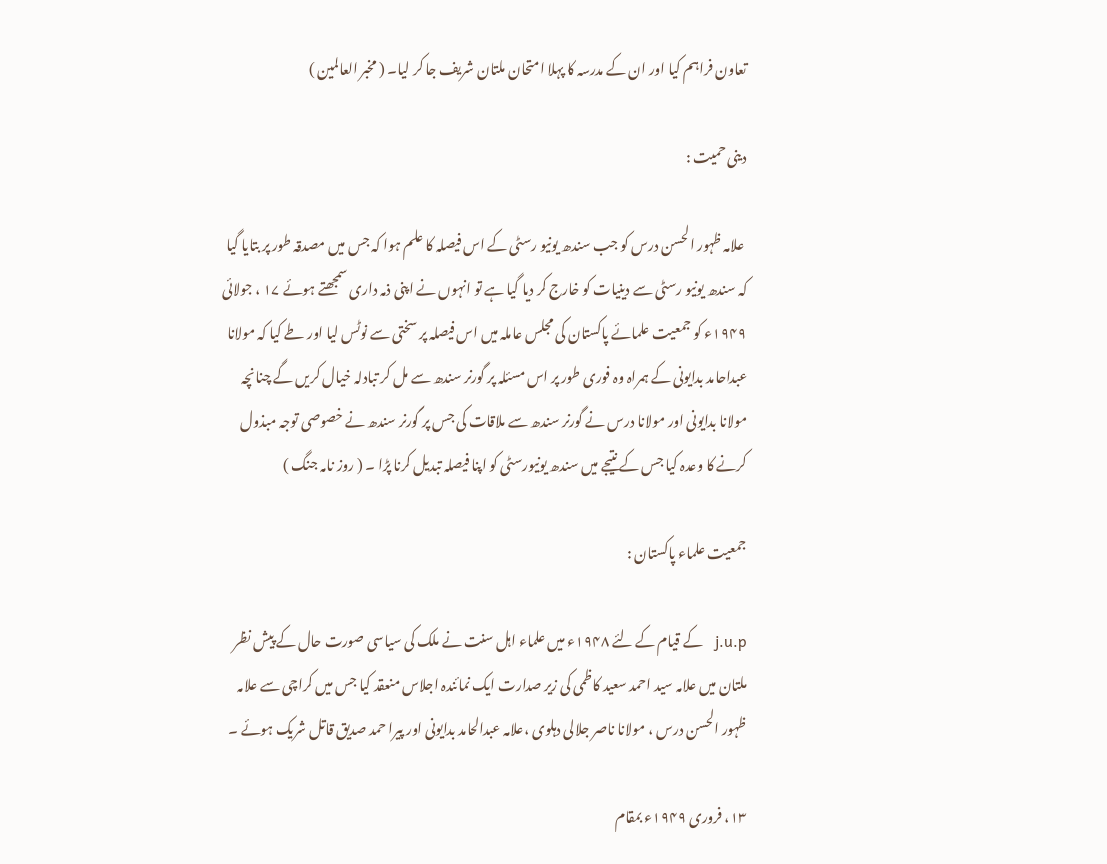تعاون فراہم کیا اور ان کے مدرسہ کا پہلا امتحان ملتان شریف جا کر لیا۔ ( مخبر العالمین )

دینی حمیت :

 علامہ ظہور الحسن درس کو جب سندھ یونیو رسٹی کے اس فیصلہ کا علم ہوا کہ جس میں مصدقہ طور پر بتایا گیا کہ سندھ یونیو رسٹی سے دینیات کو خارج کر دیا گیا ہے تو انہوں نے اپنی ذمہ داری سمجھتے ہوئے ۱۷ ، جولائی ۱۹۴۹ء کو جمعیت علمائے پاکستان کی مجلس عاملہ میں اس فیصلہ پر سختی سے نوٹس لیا اور طے کیا کہ مولانا عبداحامد بدایونی کے ہمراہ وہ فوری طور پر اس مسئلہ پر گورنر سندھ سے مل کر تبادلہ خیال کریں گے چنانچہ مولانا بدایونی اور مولانا درس نے گورنر سندھ سے ملاقات کی جس پر گورنر سندھ نے خصوصی توجہ مبذول کرنے کا وعدہ کیا جس کے نتیجے میں سندھ یونیورسٹی کو اپنا فیصلہ تبدیل کرنا پڑا ۔ ( روز نامہ جنگ )

جمعیت علماء پاکستان :

j.u.p   کے قیام کے لئے ۱۹۴۸ء میں علماء اہل سنت نے ملک کی سیاسی صورت حال کے پیش نظر ملتان میں علامہ سید احمد سعید کاظمی کی زیر صدارت ایک نمائندہ اجلاس منعقد کیا جس میں کراچی سے علامہ ظہور الحسن درس ، مولانا ناصر جلالی دہلوی ،علامہ عبدالحامد بدایونی اور پیرا حمد صدیق قاتل شریک ہوئے ۔

۱۳، فروری ۱۹۴۹ء بمقام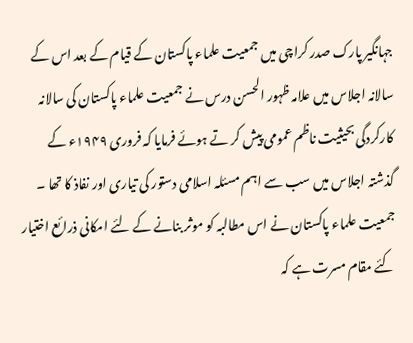جہانگیر پارک صدر کراچی میں جمعیت علماء پاکستان کے قیام کے بعد اس کے سالانہ اجلاس میں علامہ ظہور الحسن درس نے جمعیت علماء پاکستان کی سالانہ کارکردگی بحیثیت ناظم عمومی پیش کر تے ہوئے فرمایا کہ فروری ۱۹۴۹ء کے گذشتہ اجلاس میں سب سے اہم مسئلہ اسلامی دستور کی تیاری اور نفاذ کا تھا ۔ جمعیت علماء پاکستان نے اس مطالبہ کو موثر بنانے کے لئے امکانی ذرائع اختیار کئے مقام مسرت ہے کہ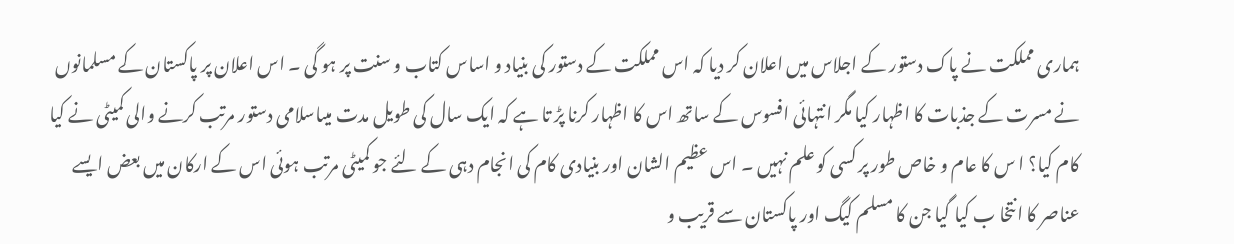ہماری مملکت نے پاک دستور کے اجلاس میں اعلان کر دیا کہ اس مملکت کے دستور کی بنیاد و اساس کتاب و سنت پر ہو گی ۔ اس اعلان پر پاکستان کے مسلمانوں نے مسرت کے جذبات کا اظہار کیا مگر انتہائی افسوس کے ساتھ اس کا اظہار کرنا پڑ تا ہے کہ ایک سال کی طویل مدت میںاسلامی دستور مرتب کرنے والی کمیٹی نے کیا کام کیا؟ ا س کا عام و خاص طور پر کسی کو علم نہیں ۔ اس عظیم الشان اور بنیادی کام کی انجام دہی کے لئے جو کمیٹی مرتب ہوئی اس کے ارکان میں بعض ایسے عناصر کا انتخا ب کیا گیا جن کا مسلم کیگ اور پاکستان سے قریب و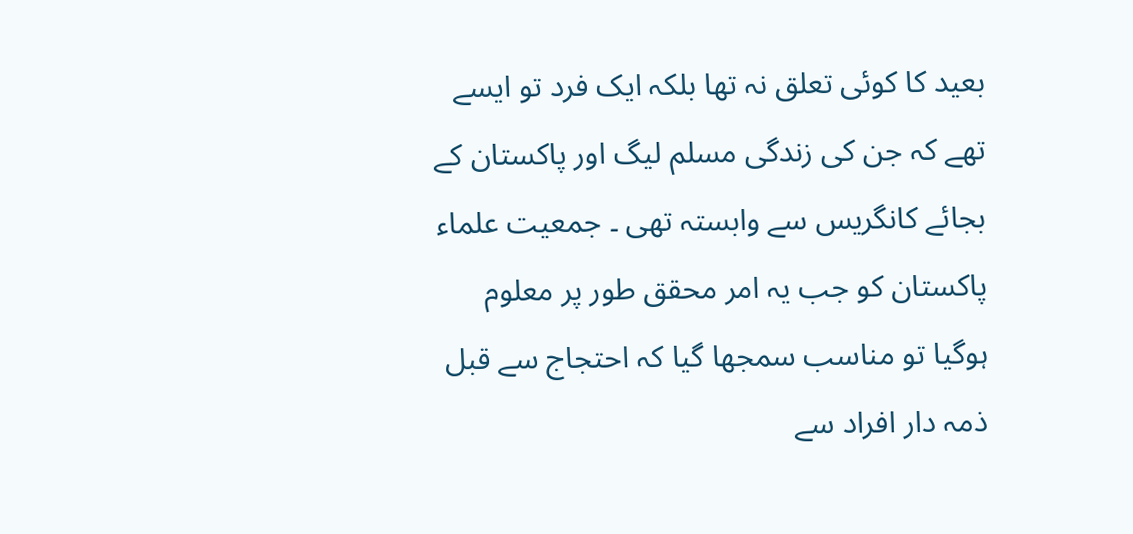بعید کا کوئی تعلق نہ تھا بلکہ ایک فرد تو ایسے تھے کہ جن کی زندگی مسلم لیگ اور پاکستان کے بجائے کانگریس سے وابستہ تھی ۔ جمعیت علماء پاکستان کو جب یہ امر محقق طور پر معلوم ہوگیا تو مناسب سمجھا گیا کہ احتجاج سے قبل ذمہ دار افراد سے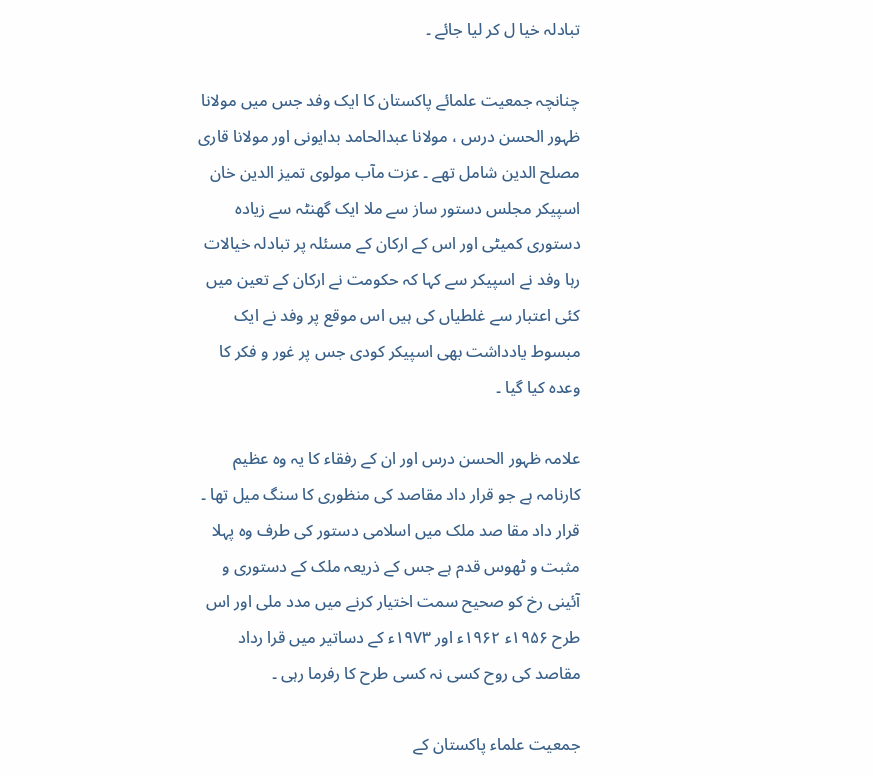تبادلہ خیا ل کر لیا جائے ۔

چنانچہ جمعیت علمائے پاکستان کا ایک وفد جس میں مولانا ظہور الحسن درس ، مولانا عبدالحامد بدایونی اور مولانا قاری مصلح الدین شامل تھے ۔ عزت مآب مولوی تمیز الدین خان اسپیکر مجلس دستور ساز سے ملا ایک گھنٹہ سے زیادہ دستوری کمیٹی اور اس کے ارکان کے مسئلہ پر تبادلہ خیالات رہا وفد نے اسپیکر سے کہا کہ حکومت نے ارکان کے تعین میں کئی اعتبار سے غلطیاں کی ہیں اس موقع پر وفد نے ایک مبسوط یادداشت بھی اسپیکر کودی جس پر غور و فکر کا وعدہ کیا گیا ۔

علامہ ظہور الحسن درس اور ان کے رفقاء کا یہ وہ عظیم کارنامہ ہے جو قرار داد مقاصد کی منظوری کا سنگ میل تھا ۔ قرار داد مقا صد ملک میں اسلامی دستور کی طرف وہ پہلا مثبت و ٹھوس قدم ہے جس کے ذریعہ ملک کے دستوری و آئینی رخ کو صحیح سمت اختیار کرنے میں مدد ملی اور اس طرح ۱۹۵۶ء ۱۹۶۲ء اور ۱۹۷۳ء کے دساتیر میں قرا رداد مقاصد کی روح کسی نہ کسی طرح کا رفرما رہی ۔

جمعیت علماء پاکستان کے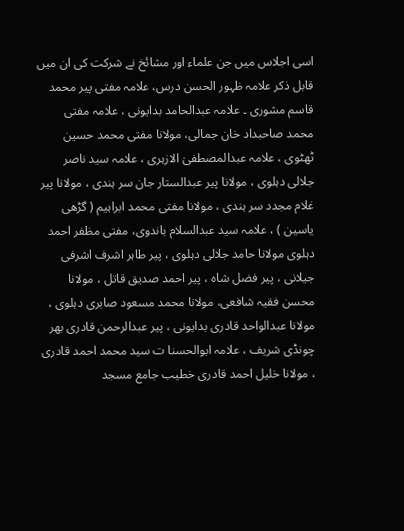اسی اجلاس میں جن علماء اور مشائخ نے شرکت کی ان میں قابل ذکر علامہ ظہور الحسن درس، علامہ مفتی پیر محمد قاسم مشوری ۔ علامہ عبدالحامد بدایونی ، علامہ مفتی محمد صاحبداد خان جمالی، مولانا مفتی محمد حسین ٹھٹوی ، علامہ عبدالمصطفیٰ الازہری ، علامہ سید ناصر جلالی دہلوی ، مولانا پیر عبدالستار جان سر ہندی ، مولانا پیر غلام مجدد سر ہندی ، مولانا مفتی محمد ابراہیم ( گڑھی یاسین ) ، علامہ سید عبدالسلام باندوی، مفتی مظفر احمد دہلوی مولانا حامد جلالی دہلوی ، پیر طاہر اشرف اشرفی جیلانی ، پیر فضل شاہ ، پیر احمد صدیق قاتل ، مولانا محسن فقیہ شافعی، مولانا محمد مسعود صابری دہلوی ، مولانا عبدالواحد قادری بدایونی ، پیر عبدالرحمن قادری بھر چونڈی شریف ، علامہ ابوالحسنا ت سید محمد احمد قادری ، مولانا خلیل احمد قادری خطیب جامع مسجد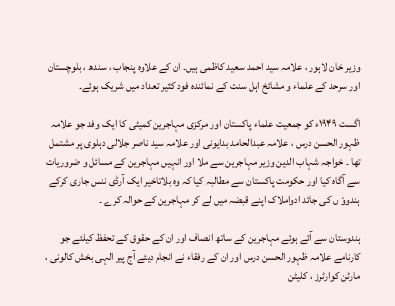وزیر خان لاہور ، علامہ سید احمد سعید کاظمی ہیں۔ ان کے علاوہ پنجاب ، سندھ ، بلوچستان اور سرحد کے علماء و مشائخ اہل سنت کے نمائندہ فود کثیر تعداد میں شریک ہوئے۔

اگست ۱۹۴۹ء کو جمعیت علماء پاکستان اور مرکزی مہاجرین کمیٹی کا ایک وفد جو علامہ ظہور الحسن درس ، علامہ عبدالحامد بدایونی اور علامہ سید ناصر جلالی دہلوی پر مشتمل تھا ۔ خواجہ شہاب الدین وزیر مہاجرین سے ملا اور انہیں مہاجرین کے مسائل و ضروریات سے آگاہ کیا اور حکومت پاکستان سے مطالبہ کیا کہ وہ بلاتاخیر ایک آرڈی ننس جاری کرکے ہندووٗ ں کی جائد ادواملاک اپنے قبضہ میں لے کر مہاجرین کے حوالہ کرے ۔

ہندوستان سے آئے ہوئے مہاجرین کے ساتھ انصاف اور ان کے حقوق کے تحفظ کیلئے جو کارنامے علامہ ظہور الحسن درس اور ان کے رفقاء نے انجام دیئے آج پیر الہی بخش کالونی ، مارٹن کوارٹرز ، کلیٹن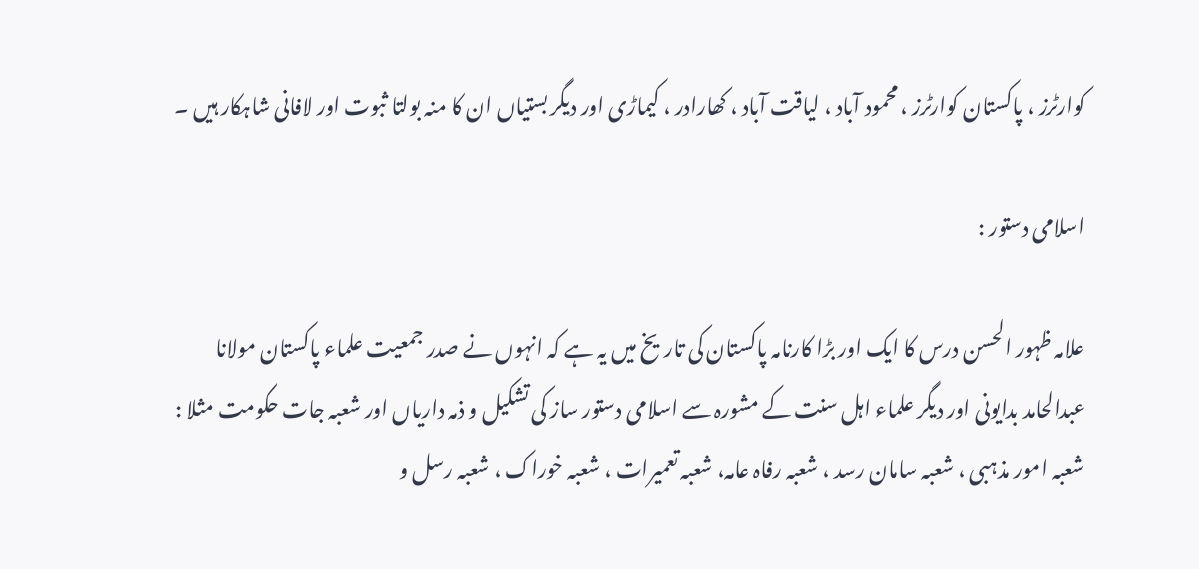کوارٹرز ، پاکستان کوارٹرز ، محمود آباد ، لیاقت آباد ، کھارادر ، کیماڑی اور دیگر بستیاں ان کا منہ بولتا ثبوت اور لافانی شاہکار ہیں ۔

اسلامی دستور :

علامہ ظہور الحسن درس کا ایک اور بڑا کارنامہ پاکستان کی تاریخ میں یہ ہے کہ انہوں نے صدر جمعیت علماء پاکستان مولانا عبدالحامد بدایونی اور دیگر علماء اہل سنت کے مشورہ سے اسلامی دستور ساز کی تشکیل و ذمہ داریاں اور شعبہ جات حکومت مثلا : شعبہ امور مذہبی ، شعبہ سامان رسد ، شعبہ رفاہ عامہ، شعبہ تعمیرات ، شعبہ خوراک ، شعبہ رسل و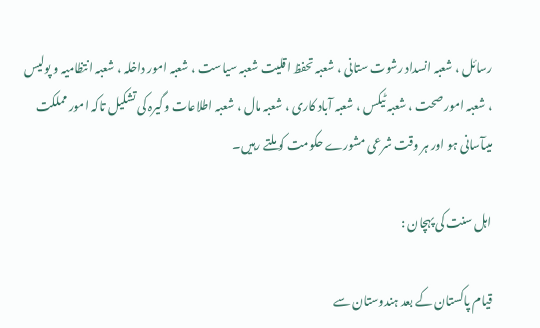رسائل ، شعبہ انسداد رشوت ستانی ، شعبہ تحفظ اقلیت شعبہ سیاست ، شعبہ امور داخلہ ، شعبہ انتظامیہ و پولیس ، شعبہ امور صحت ، شعبہ ٹیکس ، شعبہ آباد کاری ، شعبہ مال ، شعبہ اطلاعات وگیرہ کی تشکیل تاکہ امور مملکت میںآسانی ہو اور ہر وقت شرعی مشورے حکومت کو ملتے رہیں۔

اہل سنت کی پہچان :

قیام پاکستان کے بعد ہندوستان سے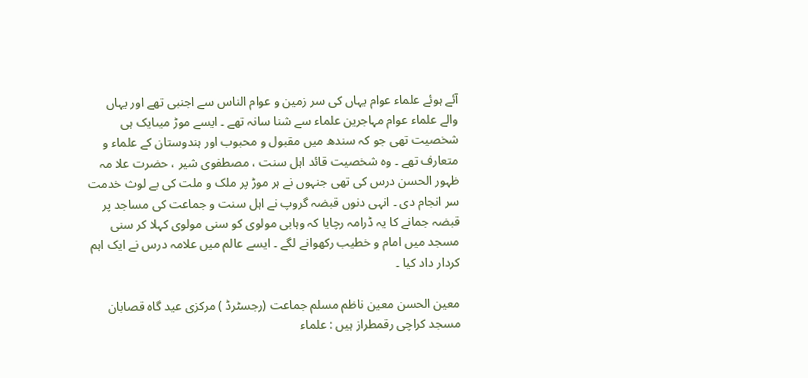آئے ہوئے علماء عوام یہاں کی سر زمین و عوام الناس سے اجنبی تھے اور یہاں والے علماء عوام مہاجرین علماء سے شنا سانہ تھے ۔ ایسے موڑ میںایک ہی شخصیت تھی جو کہ سندھ میں مقبول و محبوب اور ہندوستان کے علماء و متعارف تھے ۔ وہ شخصیت قائد اہل سنت ، مصطفوی شیر ، حضرت علا مہ ظہور الحسن درس کی تھی جنہوں نے ہر موڑ پر ملک و ملت کی بے لوث خدمت سر انجام دی ۔ انہی دنوں قبضہ گروپ نے اہل سنت و جماعت کی مساجد پر قبضہ جمانے کا یہ ڈرامہ رچایا کہ وہابی مولوی کو سنی مولوی کہلا کر سنی مسجد میں امام و خطیب رکھوانے لگے ۔ ایسے عالم میں علامہ درس نے ایک اہم کردار داد کیا ۔

معین الحسن معین ناظم مسلم جماعت (رجسٹرڈ ) مرکزی عید گاہ قصابان مسجد کراچی رقمطراز ہیں : علماء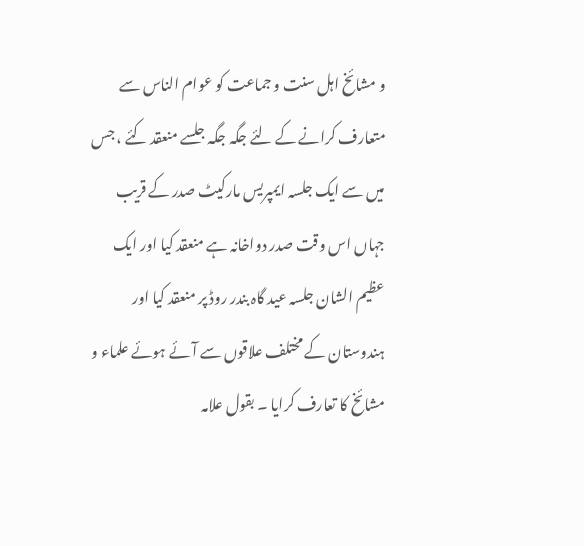و مشائخ اہل سنت و جماعت کو عوام الناس سے متعارف کرانے کے لئے جگہ جگہ جلسے منعقد کئے ، جس میں سے ایک جلسہ ایمپریس مارکیٹ صدر کے قریب جہاں اس وقت صدر دواخانہ ہے منعقد کیا اور ایک عظیم الشان جلسہ عید گاہ بندر روڈ پر منعقد کیا اور ہندوستان کے مختلف علاقوں سے آئے ہوئے علماء و مشائخ کا تعارف کرایا ۔ بقول علامہ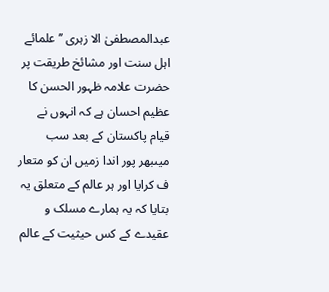عبدالمصطفیٰ الا زہری ’’ علمائے اہل سنت اور مشائخ طریقت پر حضرت علامہ ظہور الحسن کا عظیم احسان ہے کہ انہوں نے قیام پاکستان کے بعد سب میںبھر پور اندا زمیں ان کو متعار ف کرایا اور ہر عالم کے متعلق یہ بتایا کہ یہ ہمارے مسلک و عقیدے کے کس حیثیت کے عالم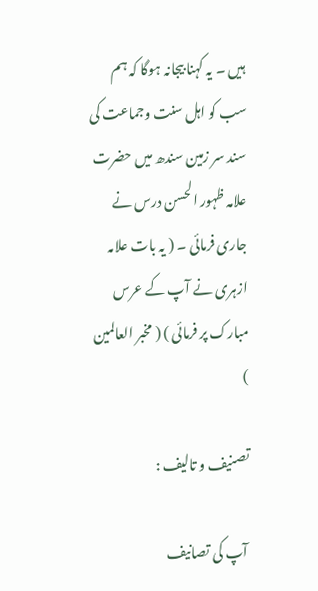ہیں ۔ یہ کہنا بیجانہ ہوگا کہ ہم سب کو اہل سنت وجماعت کی سند سر زمین سندھ میں حضرت علامہ ظہور الحسن درس نے جاری فرمائی ۔ ( یہ بات علامہ ازہری نے آپ کے عرس مبارک پر فرمائی ) ( مخبر العالمین )

تصنیف و تالیف :

 آپ کی تصانیف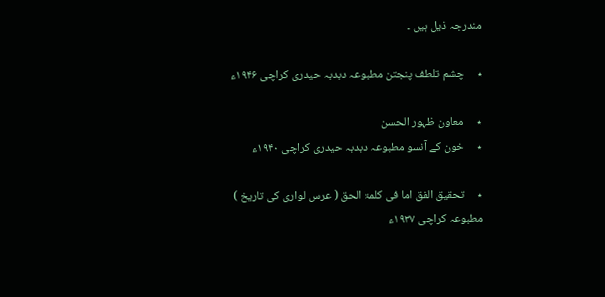مندرجہ ذیل ہیں ۔

٭     چشم تلطف پنجتن مطبوعہ دبدبہ حیدری کراچی ۱۹۴۶ء

٭     معاون ظہور الحسن
٭     خون کے آنسو مطبوعہ دبدبہ حیدری کراچی ۱۹۴۰ء

٭     تحقیق الفق اما فی کلمۃ الحق ( عرس لواری کی تاریخ ) مطبوعہ کراچی ۱۹۳۷ء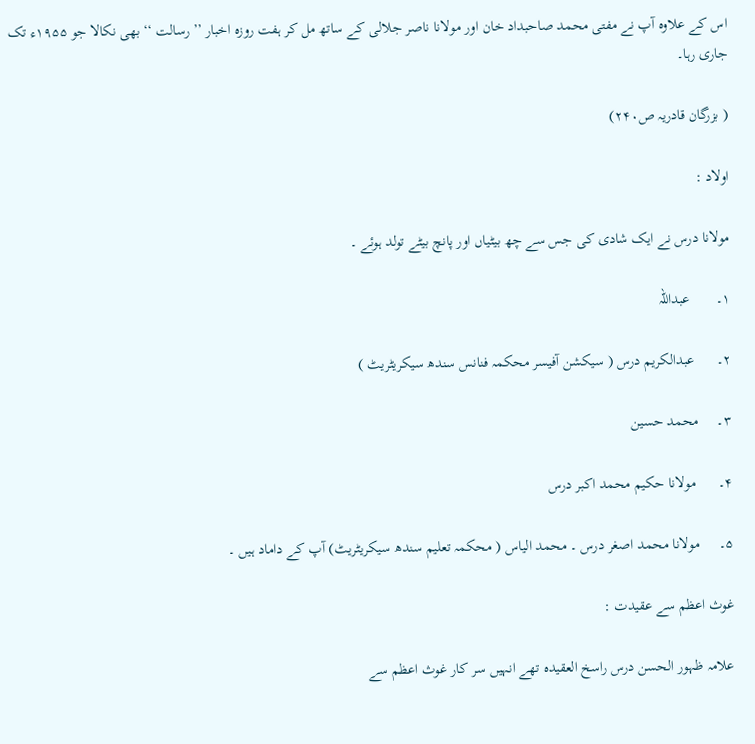اس کے علاوہ آپ نے مفتی محمد صاحبداد خان اور مولانا ناصر جلالی کے ساتھ مل کر ہفت روزہ اخبار ’’ رسالت ‘‘ بھی نکالا جو ۱۹۵۵ء تک جاری رہا۔

( بزرگان قادریہ ص۲۴۰)

اولاد :

مولانا درس نے ایک شادی کی جس سے چھ بیٹیاں اور پانچ بیٹے تولد ہوئے ۔

۱۔       عبداللہ

۲۔      عبدالکریم درس ( سیکشن آفیسر محکمہ فنانس سندھ سیکریٹریٹ )

۳۔     محمد حسین

۴۔      مولانا حکیم محمد اکبر درس

۵۔     مولانا محمد اصغر درس ۔ محمد الیاس ( محکمہ تعلیم سندھ سیکریٹریٹ) آپ کے داماد ہیں ۔

غوث اعظم سے عقیدت :

علامہ ظہور الحسن درس راسخ العقیدہ تھے انہیں سر کار غوث اعظم سے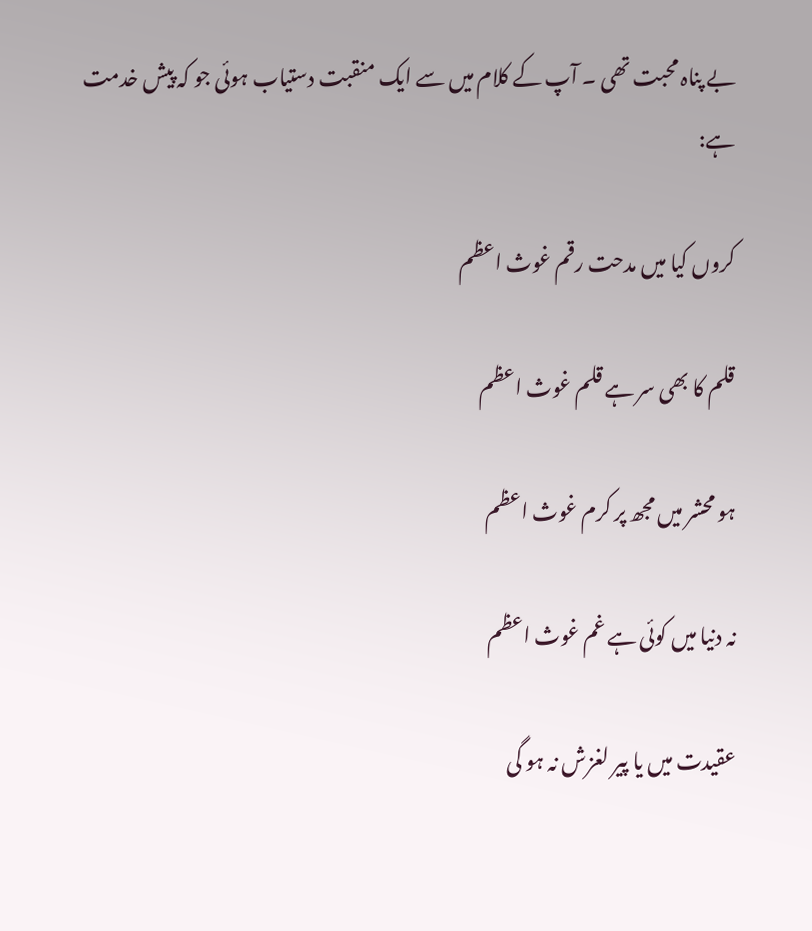بے پناہ محبت تھی ۔ آپ کے کلام میں سے ایک منقبت دستیاب ہوئی جو کہ پیش خدمت ہے:

کروں کیا میں مدحت رقم غوث اعظم

قلم کا بھی سر ہے قلم غوث اعظم

ہو محشر میں مجھ پر کرم غوث اعظم

نہ دنیا میں کوئی ہے غم غوث اعظم

عقیدت میں یا پیر لغزش نہ ہو گی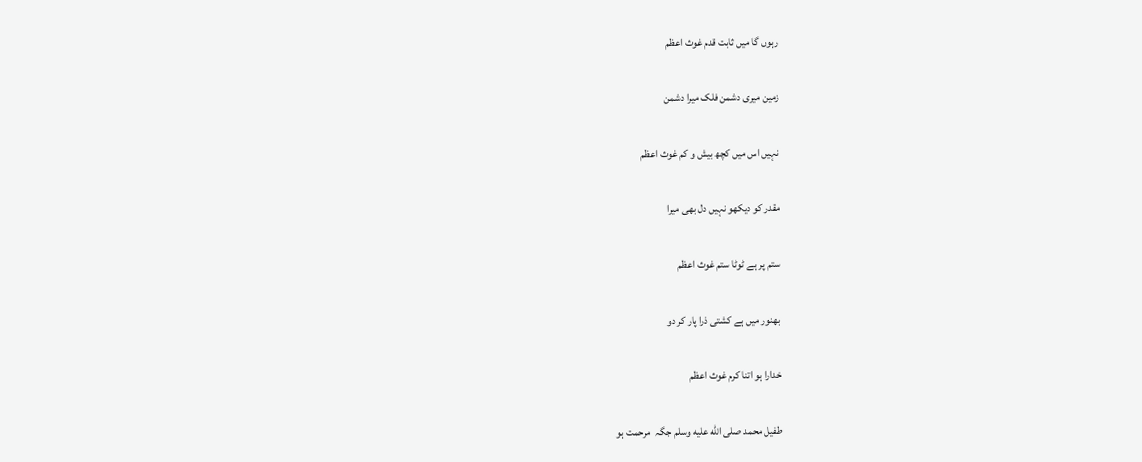رہوں گا میں ثابت قدم غوث اعظم

زمین میری دشمن فلک میرا دشمن

نہیں اس میں کچھ بیش و کم غوث اعظم

مقدر کو دیکھو نہیں دل بھی میرا

ستم پر ہے ٹوٹا ستم غوث اعظم

بھنور میں ہے کشتی ذرا پار کر دو

خدارا ہو اتنا کرم غوث اعظم

طفیل محمد صلى الله عليه وسلم جگہ  مرحمت ہو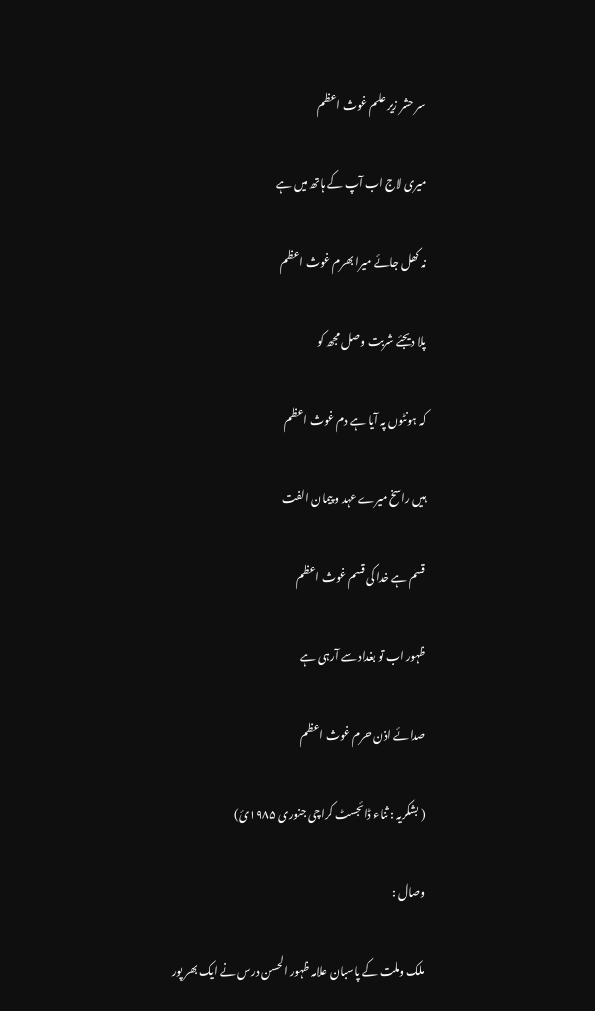سر حشر زیر علم غوث اعظم

میری لاج اب آپ کے ہاتھ میں ہے

نہ کھل جائے میرا بھرم غوث اعظم

پلا دیجئے شربت وصل مجھ کو

کہ ہونٹوں پہ آیا ہے دم غوث اعظم

ہیں راسخ میرے عہد و پیمان الفت

قسم ہے خدا کی قسم غوث اعظم

ظہور اب تو بغداد سے آرہی ہے

صدائے اذن حرم غوث اعظم

( بشکریہ : ثناء ڈائجسٹ کراچی جنوری ۱۹۸۵ئ)

وصال :

 ملک وملت کے پاسبان علامہ ظہور الحسن درس نے ایک بھر پور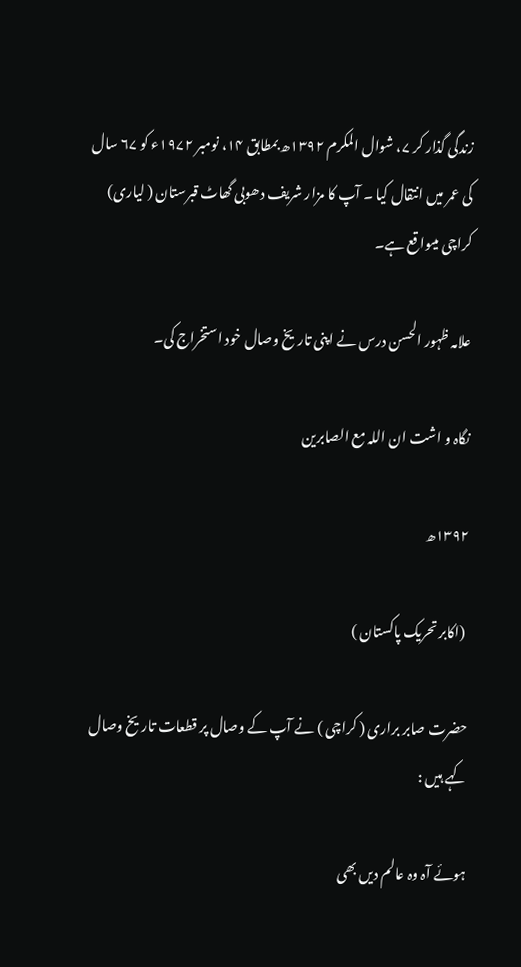زندگی گذار کر ۷، شوال المکرم ۱۳۹۲ھ بمطابق ۱۴، نومبر ۱۹۷۲ء کو ۶۷ سال کی عمر میں انتقال کیا ۔ آپ کا مزار شریف دھوبی گھاٹ قبرستان ( لیاری) کراچی میںواقع ہے۔

علامہ ظہور الحسن درس نے اپنی تاریخ وصال خود استخراج کی۔

نگاہ و اشت ان اللہ مع الصابرین

۱۳۹۲ھ

 (اکابر تحریک پاکستان )

حضرت صابر براری ( کراچی ) نے آپ کے وصال پر قطعات تاریخ وصال کہے ہیں :

ہوئے آہ وہ عالم دیں بھی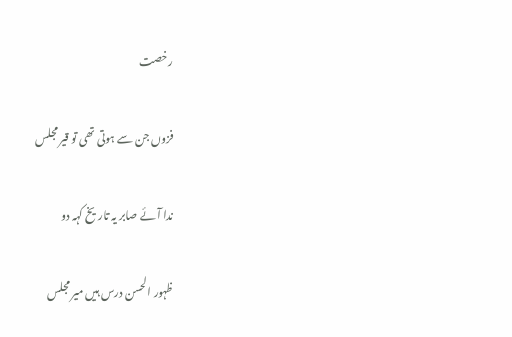رخصت

فزوں جن سے ہوتی تھی تو قیر مجلس

ندا آئے صابر یہ تاریخ کہہ دو

ظہور الحسن درس ہیں میر مجلس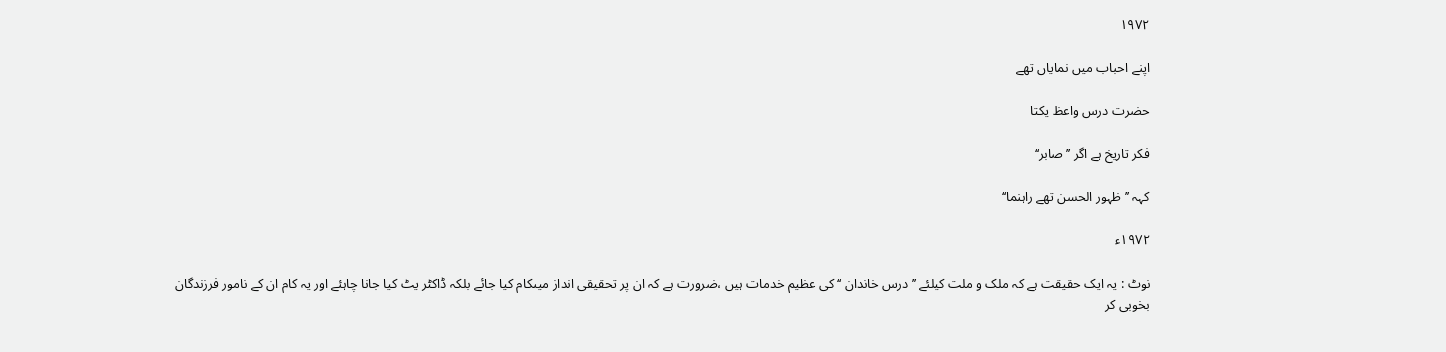۱۹۷۲

اپنے احباب میں نمایاں تھے

حضرت درس واعظ یکتا

فکر تاریخ ہے اگر ’’صابر‘‘

کہہ ’’ ظہور الحسن تھے راہنما‘‘

۱۹۷۲ء

نوٹ : یہ ایک حقیقت ہے کہ ملک و ملت کیلئے ’’ درس خاندان ‘‘ کی عظیم خدمات ہیں ،ضرورت ہے کہ ان پر تحقیقی انداز میںکام کیا جائے بلکہ ڈاکٹر یٹ کیا جانا چاہئے اور یہ کام ان کے نامور فرزندگان بخوبی کر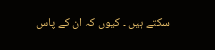سکتے ہیں ۔ کیوں کہ ان کے پاس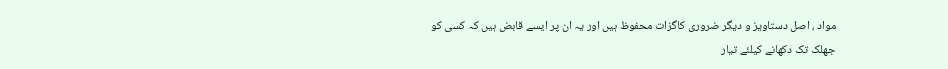مواد ، اصل دستاویز و دیگر ضروری کاگزات محفوظ ہیں اور یہ ان پر ایسے قابض ہیں کہ کسی کو جھلک تک دکھانے کیلئے تیار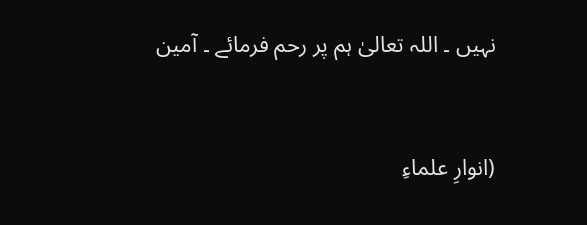نہیں ۔ اللہ تعالیٰ ہم پر رحم فرمائے ۔ آمین


(انوارِ علماءِ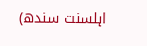اہلسنت سندھ)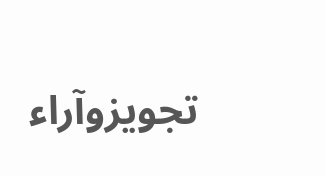تجویزوآراء